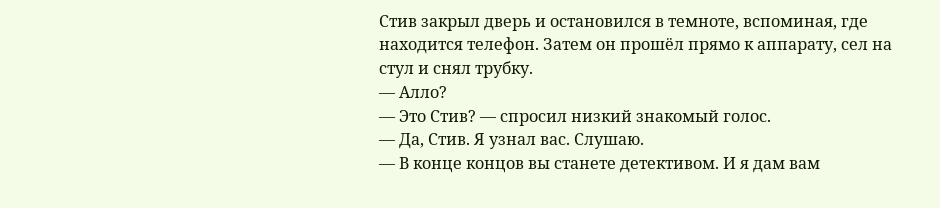Стив закрыл дверь и остановился в темноте, вспоминая, где находится телефон. Затем он прошёл прямо к аппарату, сел на стул и снял трубку.
— Алло?
— Это Стив? — спросил низкий знакомый голос.
— Да, Стив. Я узнал вас. Слушаю.
— В конце концов вы станете детективом. И я дам вам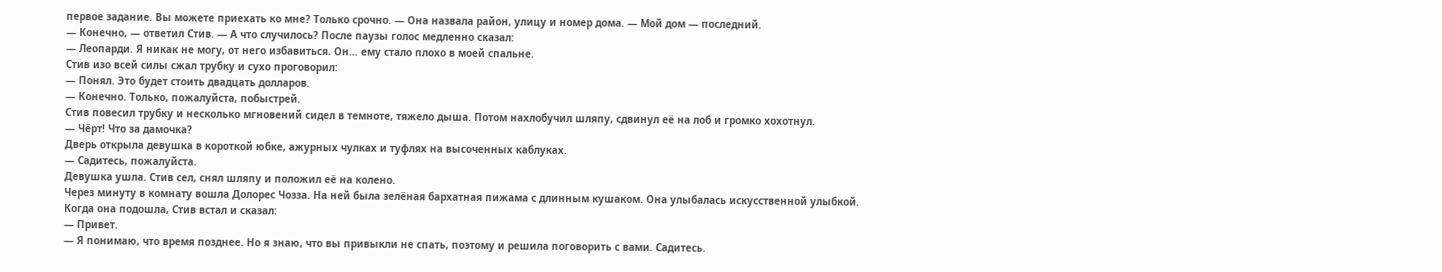первое задание. Вы можете приехать ко мне? Только срочно. — Она назвала район, улицу и номер дома. — Мой дом — последний.
— Конечно, — ответил Стив. — А что случилось? После паузы голос медленно сказал:
— Леопарди. Я никак не могу, от него избавиться. Он… ему стало плохо в моей спальне.
Стив изо всей силы сжал трубку и сухо проговорил:
— Понял. Это будет стоить двадцать долларов.
— Конечно. Только, пожалуйста, побыстрей.
Стив повесил трубку и несколько мгновений сидел в темноте, тяжело дыша. Потом нахлобучил шляпу, сдвинул её на лоб и громко хохотнул.
— Чёрт! Что за дамочка?
Дверь открыла девушка в короткой юбке, ажурных чулках и туфлях на высоченных каблуках.
— Садитесь, пожалуйста.
Девушка ушла. Стив сел, снял шляпу и положил её на колено.
Через минуту в комнату вошла Долорес Чозза. На ней была зелёная бархатная пижама с длинным кушаком. Она улыбалась искусственной улыбкой.
Когда она подошла, Стив встал и сказал:
— Привет.
— Я понимаю, что время позднее. Но я знаю, что вы привыкли не спать, поэтому и решила поговорить с вами. Садитесь.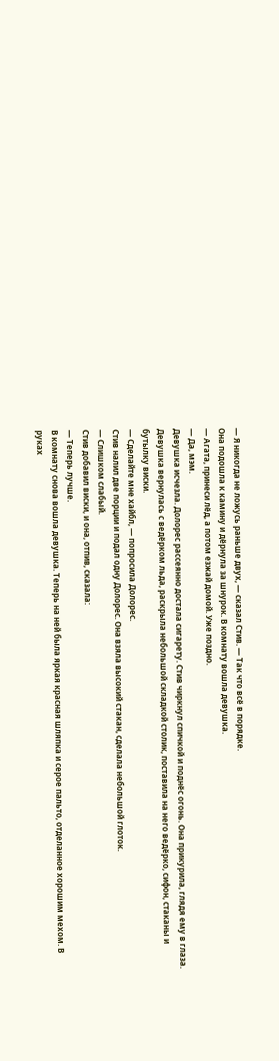— Я никогда не ложусь раньше двух, — сказал Стив. — Так что всё в порядке.
Она подошла к камину и дёрнула за шнурок. В комнату вошла девушка.
— Агата, принеси лёд, а потом езжай домой. Уже поздно.
— Да, мэм.
Девушка исчезла. Долорес рассеянно достала сигарету. Стив чиркнул спичкой и поднёс огонь. Она прикурила, глядя ему в глаза.
Девушка вернулась с ведёрком льда, раскрыла небольшой складкой столик, поставила на него ведёрко, сифон, стаканы и бутылку виски.
— Сделайте мне хайбл, — попросила Долорес.
Стив налил две порции и подал одну Долорес. Она взяла высокий стакан, сделала небольшой глоток.
— Слишком слабый.
Стив добавил виски, и она, отпив, сказала:
— Теперь лучше.
В комнату снова вошла девушка. Теперь на ней была яркая красная шляпка и серое пальто, отделанное хорошим мехом. В руках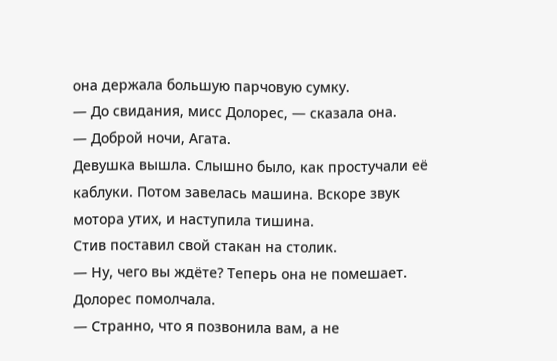она держала большую парчовую сумку.
— До свидания, мисс Долорес, — сказала она.
— Доброй ночи, Агата.
Девушка вышла. Слышно было, как простучали её каблуки. Потом завелась машина. Вскоре звук мотора утих, и наступила тишина.
Стив поставил свой стакан на столик.
— Ну, чего вы ждёте? Теперь она не помешает. Долорес помолчала.
— Странно, что я позвонила вам, а не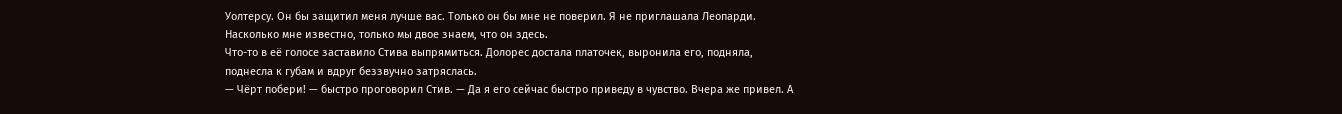Уолтерсу. Он бы защитил меня лучше вас. Только он бы мне не поверил. Я не приглашала Леопарди. Насколько мне известно, только мы двое знаем, что он здесь.
Что-то в её голосе заставило Стива выпрямиться. Долорес достала платочек, выронила его, подняла, поднесла к губам и вдруг беззвучно затряслась.
— Чёрт побери! — быстро проговорил Стив. — Да я его сейчас быстро приведу в чувство. Вчера же привел. А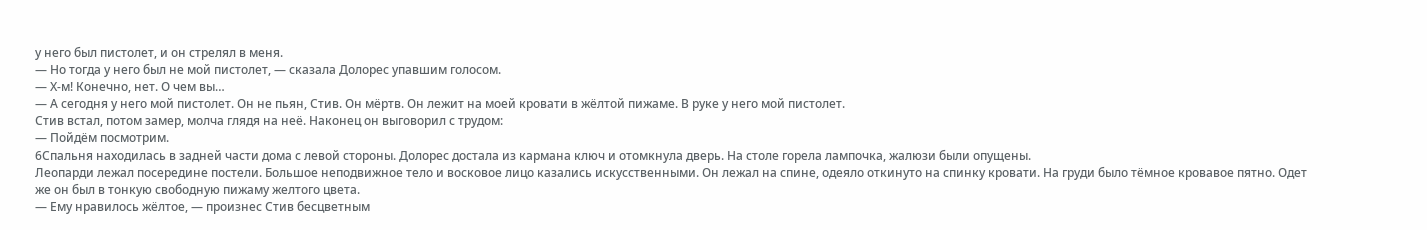у него был пистолет, и он стрелял в меня.
— Но тогда у него был не мой пистолет, — сказала Долорес упавшим голосом.
— Х-м! Конечно, нет. О чем вы…
— А сегодня у него мой пистолет. Он не пьян, Стив. Он мёртв. Он лежит на моей кровати в жёлтой пижаме. В руке у него мой пистолет.
Стив встал, потом замер, молча глядя на неё. Наконец он выговорил с трудом:
— Пойдём посмотрим.
6Спальня находилась в задней части дома с левой стороны. Долорес достала из кармана ключ и отомкнула дверь. На столе горела лампочка, жалюзи были опущены.
Леопарди лежал посередине постели. Большое неподвижное тело и восковое лицо казались искусственными. Он лежал на спине, одеяло откинуто на спинку кровати. На груди было тёмное кровавое пятно. Одет же он был в тонкую свободную пижаму желтого цвета.
— Ему нравилось жёлтое, — произнес Стив бесцветным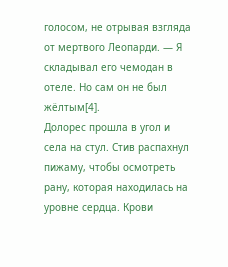голосом, не отрывая взгляда от мертвого Леопарди. — Я складывал его чемодан в отеле. Но сам он не был жёлтым[4].
Долорес прошла в угол и села на стул. Стив распахнул пижаму, чтобы осмотреть рану, которая находилась на уровне сердца. Крови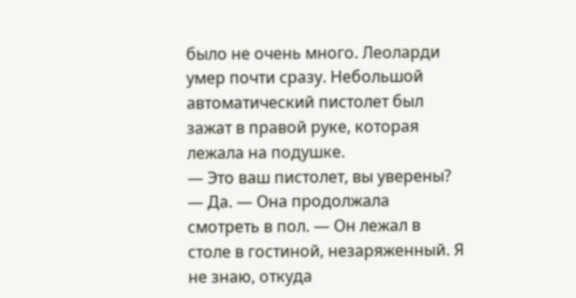было не очень много. Леоларди умер почти сразу. Небольшой автоматический пистолет был зажат в правой руке, которая лежала на подушке.
— Это ваш пистолет, вы уверены?
— Да. — Она продолжала смотреть в пол. — Он лежал в столе в гостиной, незаряженный. Я не знаю, откуда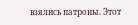взялись патроны. Этот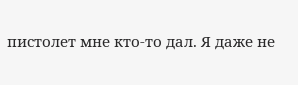пистолет мне кто-то дал. Я даже не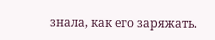знала, как его заряжать.